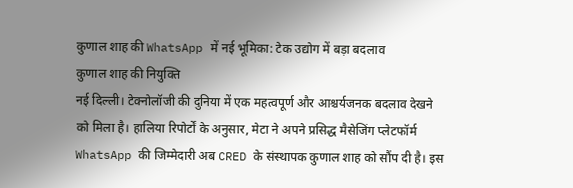कुणाल शाह की WhatsApp में नई भूमिका: टेक उद्योग में बड़ा बदलाव
कुणाल शाह की नियुक्ति
नई दिल्ली। टेक्नोलॉजी की दुनिया में एक महत्वपूर्ण और आश्चर्यजनक बदलाव देखने को मिला है। हालिया रिपोर्टों के अनुसार, मेटा ने अपने प्रसिद्ध मैसेजिंग प्लेटफॉर्म WhatsApp की जिम्मेदारी अब CRED के संस्थापक कुणाल शाह को सौंप दी है। इस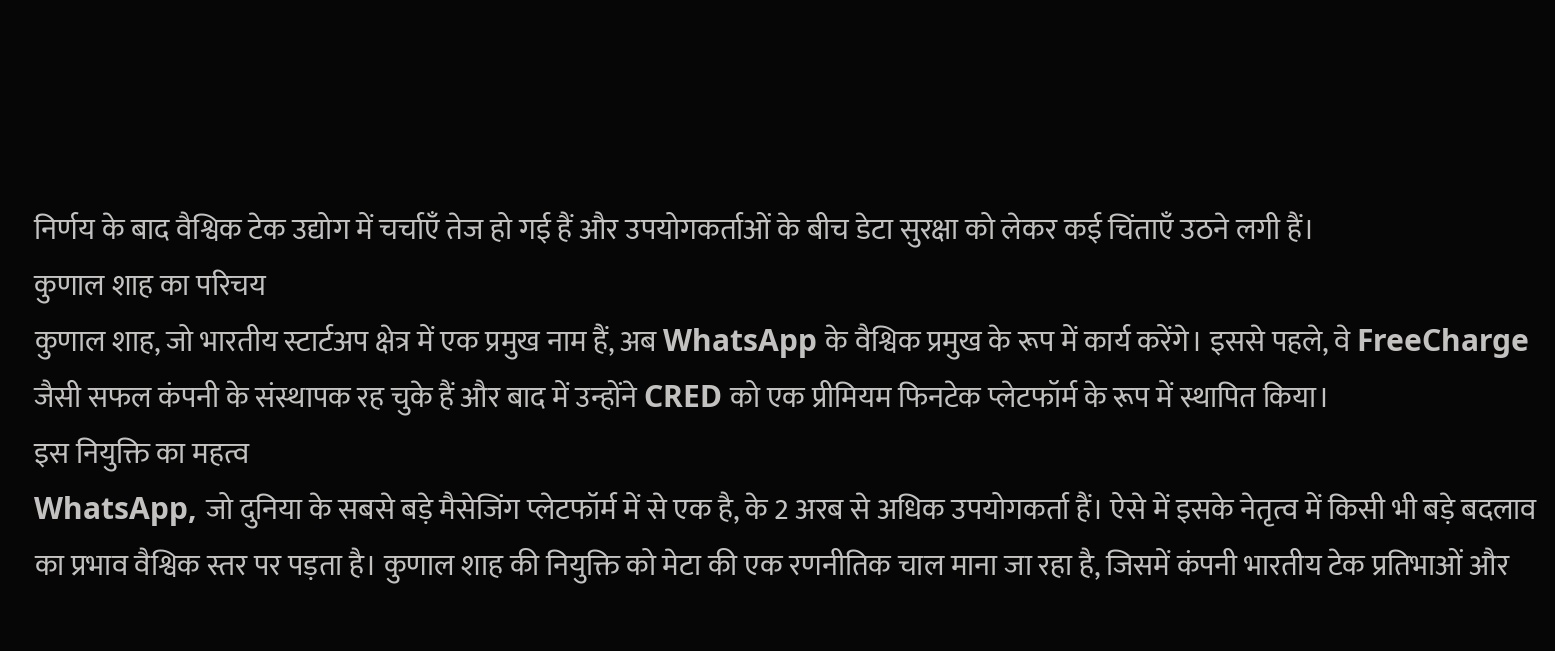निर्णय के बाद वैश्विक टेक उद्योग में चर्चाएँ तेज हो गई हैं और उपयोगकर्ताओं के बीच डेटा सुरक्षा को लेकर कई चिंताएँ उठने लगी हैं।
कुणाल शाह का परिचय
कुणाल शाह, जो भारतीय स्टार्टअप क्षेत्र में एक प्रमुख नाम हैं, अब WhatsApp के वैश्विक प्रमुख के रूप में कार्य करेंगे। इससे पहले, वे FreeCharge जैसी सफल कंपनी के संस्थापक रह चुके हैं और बाद में उन्होंने CRED को एक प्रीमियम फिनटेक प्लेटफॉर्म के रूप में स्थापित किया।
इस नियुक्ति का महत्व
WhatsApp, जो दुनिया के सबसे बड़े मैसेजिंग प्लेटफॉर्म में से एक है, के 2 अरब से अधिक उपयोगकर्ता हैं। ऐसे में इसके नेतृत्व में किसी भी बड़े बदलाव का प्रभाव वैश्विक स्तर पर पड़ता है। कुणाल शाह की नियुक्ति को मेटा की एक रणनीतिक चाल माना जा रहा है, जिसमें कंपनी भारतीय टेक प्रतिभाओं और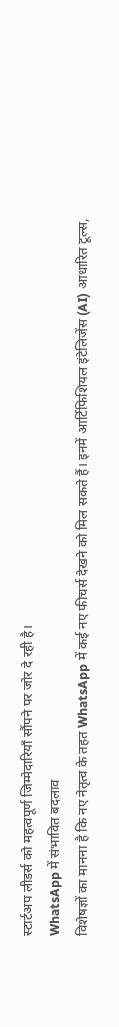स्टार्टअप लीडर्स को महत्वपूर्ण जिम्मेदारियाँ सौंपने पर जोर दे रही है।
WhatsApp में संभावित बदलाव
विशेषज्ञों का मानना है कि नए नेतृत्व के तहत WhatsApp में कई नए फीचर्स देखने को मिल सकते हैं। इनमें आर्टिफिशियल इंटेलिजेंस (AI) आधारित टूल्स,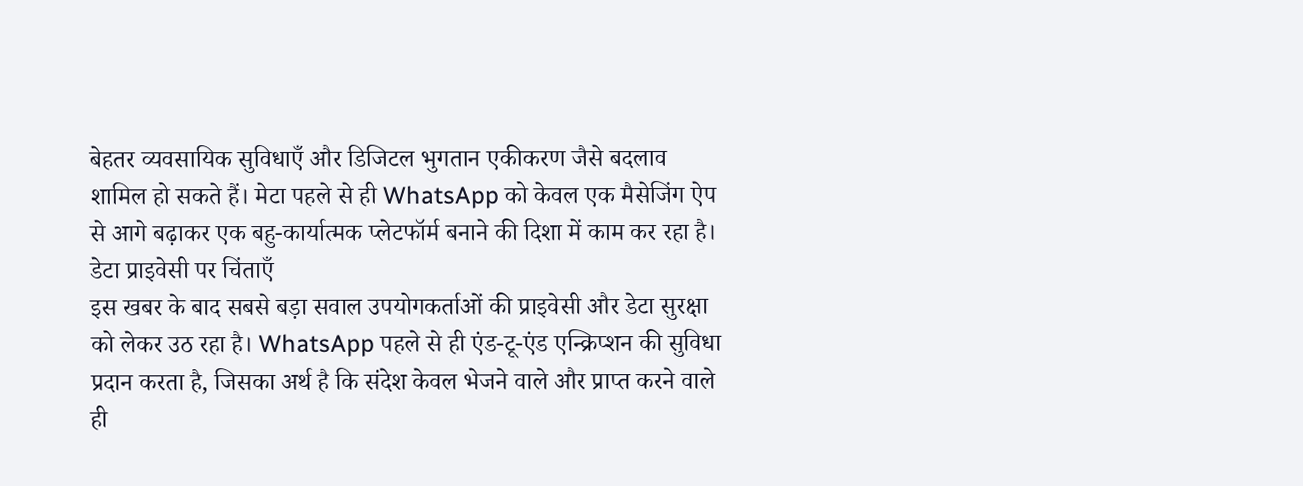बेहतर व्यवसायिक सुविधाएँ और डिजिटल भुगतान एकीकरण जैसे बदलाव शामिल हो सकते हैं। मेटा पहले से ही WhatsApp को केवल एक मैसेजिंग ऐप से आगे बढ़ाकर एक बहु-कार्यात्मक प्लेटफॉर्म बनाने की दिशा में काम कर रहा है।
डेटा प्राइवेसी पर चिंताएँ
इस खबर के बाद सबसे बड़ा सवाल उपयोगकर्ताओं की प्राइवेसी और डेटा सुरक्षा को लेकर उठ रहा है। WhatsApp पहले से ही एंड-टू-एंड एन्क्रिप्शन की सुविधा प्रदान करता है, जिसका अर्थ है कि संदेश केवल भेजने वाले और प्राप्त करने वाले ही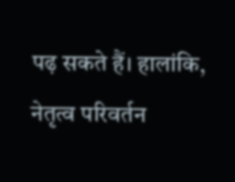पढ़ सकते हैं। हालांकि, नेतृत्व परिवर्तन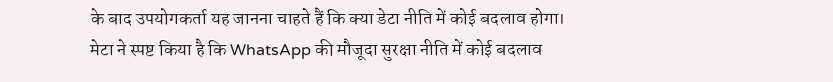के बाद उपयोगकर्ता यह जानना चाहते हैं कि क्या डेटा नीति में कोई बदलाव होगा।
मेटा ने स्पष्ट किया है कि WhatsApp की मौजूदा सुरक्षा नीति में कोई बदलाव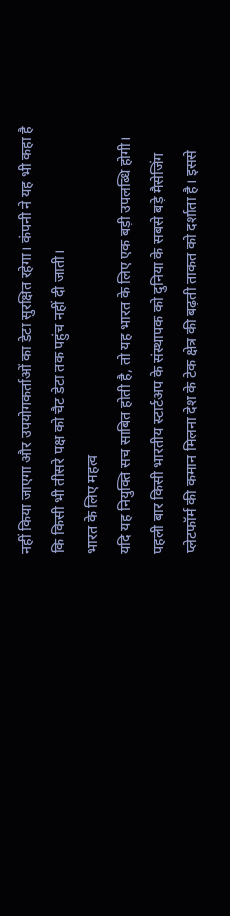नहीं किया जाएगा और उपयोगकर्ताओं का डेटा सुरक्षित रहेगा। कंपनी ने यह भी कहा है कि किसी भी तीसरे पक्ष को चैट डेटा तक पहुंच नहीं दी जाती।
भारत के लिए महत्व
यदि यह नियुक्ति सच साबित होती है, तो यह भारत के लिए एक बड़ी उपलब्धि होगी। पहली बार किसी भारतीय स्टार्टअप के संस्थापक को दुनिया के सबसे बड़े मैसेजिंग प्लेटफॉर्म की कमान मिलना देश के टेक क्षेत्र की बढ़ती ताकत को दर्शाता है। इससे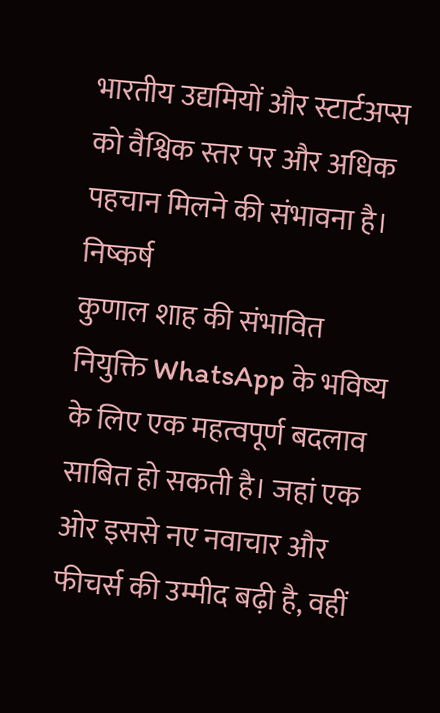भारतीय उद्यमियों और स्टार्टअप्स को वैश्विक स्तर पर और अधिक पहचान मिलने की संभावना है।
निष्कर्ष
कुणाल शाह की संभावित नियुक्ति WhatsApp के भविष्य के लिए एक महत्वपूर्ण बदलाव साबित हो सकती है। जहां एक ओर इससे नए नवाचार और फीचर्स की उम्मीद बढ़ी है, वहीं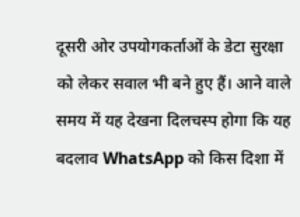दूसरी ओर उपयोगकर्ताओं के डेटा सुरक्षा को लेकर सवाल भी बने हुए हैं। आने वाले समय में यह देखना दिलचस्प होगा कि यह बदलाव WhatsApp को किस दिशा में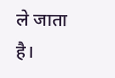ले जाता है।